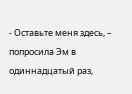- Оставьте меня здесь, – попросила Эм в одиннадцатый раз,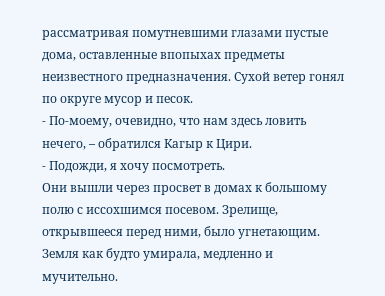рассматривая помутневшими глазами пустые дома, оставленные впопыхах предметы неизвестного предназначения. Сухой ветер гонял по округе мусор и песок.
- По-моему, очевидно, что нам здесь ловить нечего, – обратился Кагыр к Цири.
- Подожди, я хочу посмотреть.
Они вышли через просвет в домах к большому полю с иссохшимся посевом. Зрелище, открывшееся перед ними, было угнетающим. Земля как будто умирала, медленно и мучительно.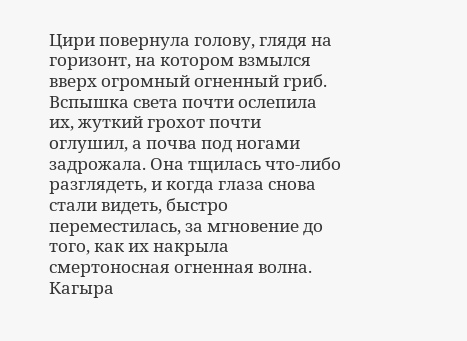Цири повернула голову, глядя на горизонт, на котором взмылся вверх огромный огненный гриб. Вспышка света почти ослепила их, жуткий грохот почти оглушил, а почва под ногами задрожала. Она тщилась что-либо разглядеть, и когда глаза снова стали видеть, быстро переместилась, за мгновение до того, как их накрыла смертоносная огненная волна.
Кагыра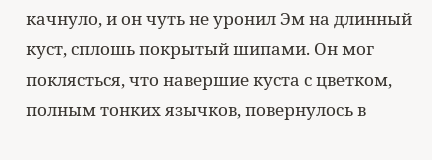качнуло, и он чуть не уронил Эм на длинный куст, сплошь покрытый шипами. Он мог поклясться, что навершие куста с цветком, полным тонких язычков, повернулось в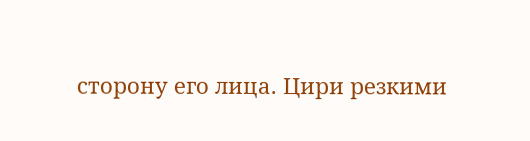сторону его лица. Цири резкими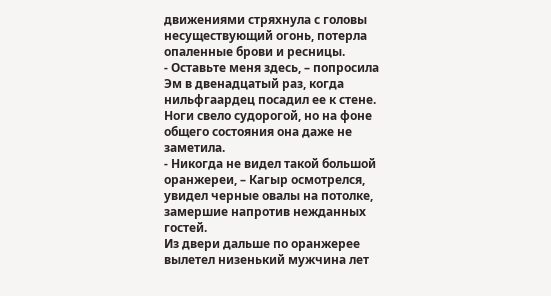движениями стряхнула с головы несуществующий огонь, потерла опаленные брови и ресницы.
- Оставьте меня здесь, – попросила Эм в двенадцатый раз, когда нильфгаардец посадил ее к стене. Ноги свело судорогой, но на фоне общего состояния она даже не заметила.
- Никогда не видел такой большой оранжереи, – Кагыр осмотрелся, увидел черные овалы на потолке, замершие напротив нежданных гостей.
Из двери дальше по оранжерее вылетел низенький мужчина лет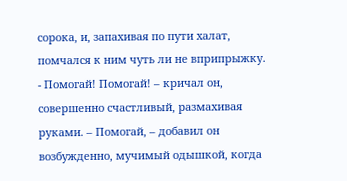сорока, и, запахивая по пути халат, помчался к ним чуть ли не вприпрыжку.
- Помогай! Помогай! – кричал он, совершенно счастливый, размахивая руками. – Помогай, – добавил он возбужденно, мучимый одышкой, когда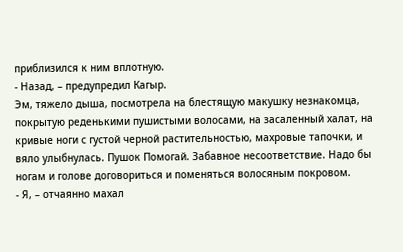приблизился к ним вплотную.
- Назад, – предупредил Кагыр.
Эм, тяжело дыша, посмотрела на блестящую макушку незнакомца, покрытую реденькими пушистыми волосами, на засаленный халат, на кривые ноги с густой черной растительностью, махровые тапочки, и вяло улыбнулась. Пушок Помогай. Забавное несоответствие. Надо бы ногам и голове договориться и поменяться волосяным покровом.
- Я, – отчаянно махал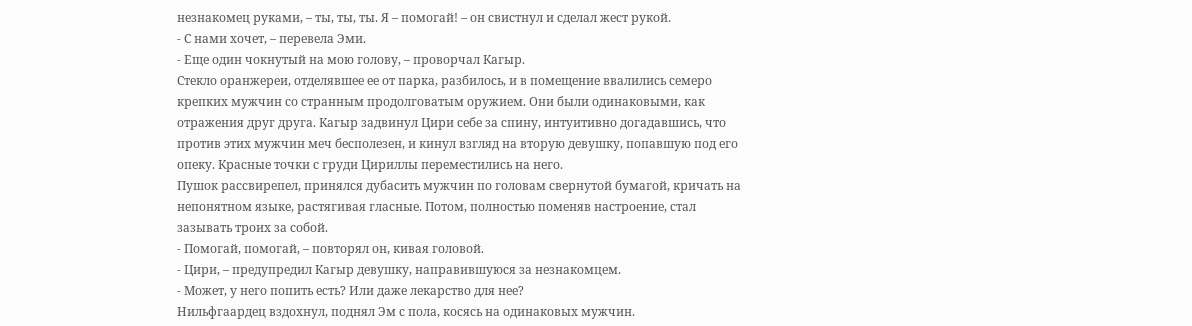незнакомец руками, – ты, ты, ты. Я – помогай! – он свистнул и сделал жест рукой.
- С нами хочет, – перевела Эми.
- Еще один чокнутый на мою голову, – проворчал Кагыр.
Стекло оранжереи, отделявшее ее от парка, разбилось, и в помещение ввалились семеро крепких мужчин со странным продолговатым оружием. Они были одинаковыми, как отражения друг друга. Кагыр задвинул Цири себе за спину, интуитивно догадавшись, что против этих мужчин меч бесполезен, и кинул взгляд на вторую девушку, попавшую под его опеку. Красные точки с груди Цириллы переместились на него.
Пушок рассвирепел, принялся дубасить мужчин по головам свернутой бумагой, кричать на непонятном языке, растягивая гласные. Потом, полностью поменяв настроение, стал зазывать троих за собой.
- Помогай, помогай, – повторял он, кивая головой.
- Цири, – предупредил Кагыр девушку, направившуюся за незнакомцем.
- Может, у него попить есть? Или даже лекарство для нее?
Нильфгаардец вздохнул, поднял Эм с пола, косясь на одинаковых мужчин.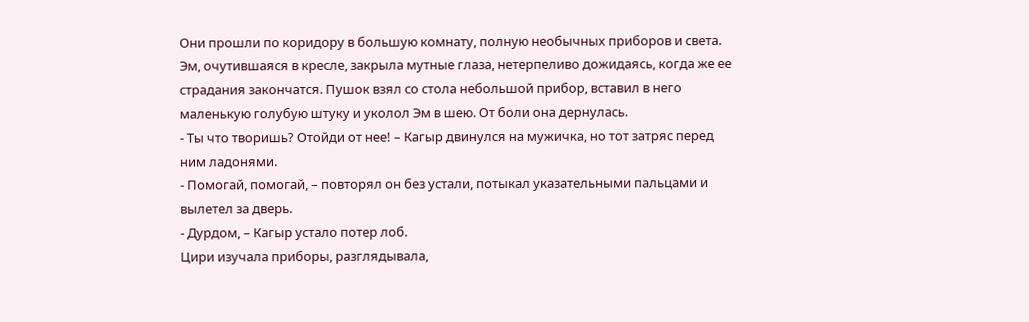Они прошли по коридору в большую комнату, полную необычных приборов и света. Эм, очутившаяся в кресле, закрыла мутные глаза, нетерпеливо дожидаясь, когда же ее страдания закончатся. Пушок взял со стола небольшой прибор, вставил в него маленькую голубую штуку и уколол Эм в шею. От боли она дернулась.
- Ты что творишь? Отойди от нее! – Кагыр двинулся на мужичка, но тот затряс перед ним ладонями.
- Помогай, помогай, – повторял он без устали, потыкал указательными пальцами и вылетел за дверь.
- Дурдом, – Кагыр устало потер лоб.
Цири изучала приборы, разглядывала,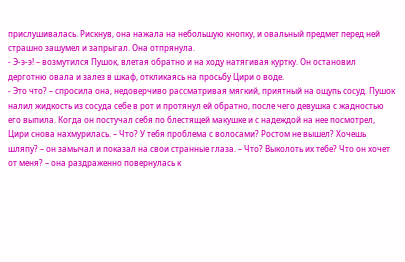прислушивалась. Рискнув, она нажала на небольшую кнопку, и овальный предмет перед ней страшно зашумел и запрыгал. Она отпрянула.
- Э-э-э! – возмутился Пушок, влетая обратно и на ходу натягивая куртку. Он остановил дерготню овала и залез в шкаф, откликаясь на просьбу Цири о воде.
- Это что? – спросила она, недоверчиво рассматривая мягкий, приятный на ощупь сосуд. Пушок налил жидкость из сосуда себе в рот и протянул ей обратно, после чего девушка с жадностью его выпила. Когда он постучал себя по блестящей макушке и с надеждой на нее посмотрел, Цири снова нахмурилась. – Что? У тебя проблема с волосами? Ростом не вышел? Хочешь шляпу? – он замычал и показал на свои странные глаза. – Что? Выколоть их тебе? Что он хочет от меня? – она раздраженно повернулась к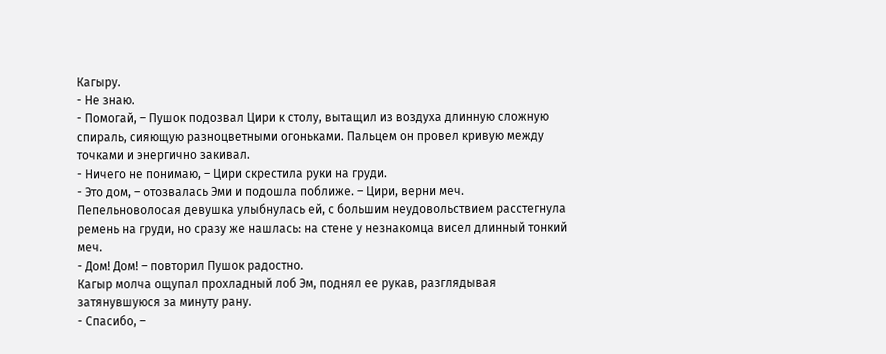Кагыру.
- Не знаю.
- Помогай, – Пушок подозвал Цири к столу, вытащил из воздуха длинную сложную спираль, сияющую разноцветными огоньками. Пальцем он провел кривую между точками и энергично закивал.
- Ничего не понимаю, – Цири скрестила руки на груди.
- Это дом, – отозвалась Эми и подошла поближе. – Цири, верни меч.
Пепельноволосая девушка улыбнулась ей, с большим неудовольствием расстегнула ремень на груди, но сразу же нашлась: на стене у незнакомца висел длинный тонкий меч.
- Дом! Дом! – повторил Пушок радостно.
Кагыр молча ощупал прохладный лоб Эм, поднял ее рукав, разглядывая затянувшуюся за минуту рану.
- Спасибо, –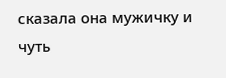сказала она мужичку и чуть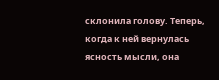склонила голову. Теперь, когда к ней вернулась ясность мысли, она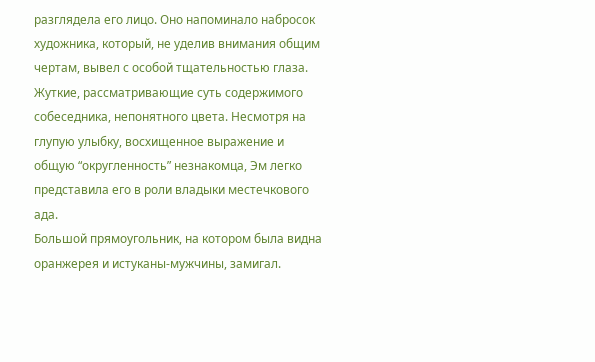разглядела его лицо. Оно напоминало набросок художника, который, не уделив внимания общим чертам, вывел с особой тщательностью глаза. Жуткие, рассматривающие суть содержимого собеседника, непонятного цвета. Несмотря на глупую улыбку, восхищенное выражение и общую “округленность” незнакомца, Эм легко представила его в роли владыки местечкового ада.
Большой прямоугольник, на котором была видна оранжерея и истуканы-мужчины, замигал.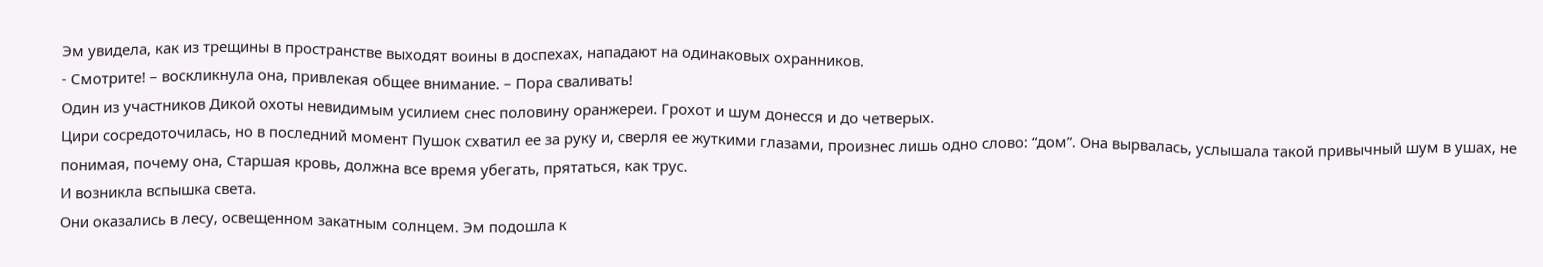Эм увидела, как из трещины в пространстве выходят воины в доспехах, нападают на одинаковых охранников.
- Смотрите! – воскликнула она, привлекая общее внимание. – Пора сваливать!
Один из участников Дикой охоты невидимым усилием снес половину оранжереи. Грохот и шум донесся и до четверых.
Цири сосредоточилась, но в последний момент Пушок схватил ее за руку и, сверля ее жуткими глазами, произнес лишь одно слово: “дом”. Она вырвалась, услышала такой привычный шум в ушах, не понимая, почему она, Старшая кровь, должна все время убегать, прятаться, как трус.
И возникла вспышка света.
Они оказались в лесу, освещенном закатным солнцем. Эм подошла к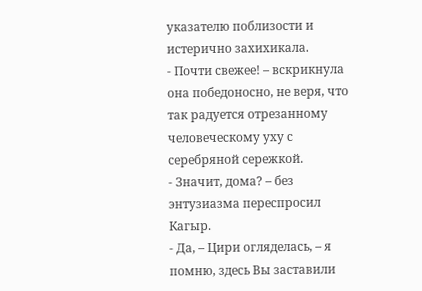указателю поблизости и истерично захихикала.
- Почти свежее! – вскрикнула она победоносно, не веря, что так радуется отрезанному человеческому уху с серебряной сережкой.
- Значит, дома? – без энтузиазма переспросил Кагыр.
- Да, – Цири огляделась, – я помню, здесь Вы заставили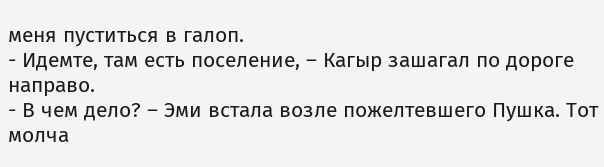меня пуститься в галоп.
- Идемте, там есть поселение, – Кагыр зашагал по дороге направо.
- В чем дело? – Эми встала возле пожелтевшего Пушка. Тот молча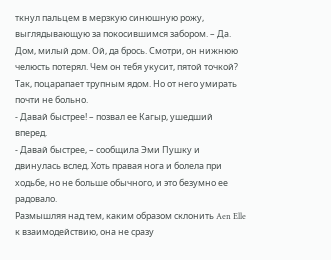ткнул пальцем в мерзкую синюшную рожу, выглядывающую за покосившимся забором. – Да. Дом, милый дом. Ой, да брось. Смотри, он нижнюю челюсть потерял. Чем он тебя укусит, пятой точкой? Так, поцарапает трупным ядом. Но от него умирать почти не больно.
- Давай быстрее! – позвал ее Кагыр, ушедший вперед.
- Давай быстрее, – сообщила Эми Пушку и двинулась вслед. Хоть правая нога и болела при ходьбе, но не больше обычного, и это безумно ее радовало.
Размышляя над тем, каким образом склонить Aen Elle к взаимодействию, она не сразу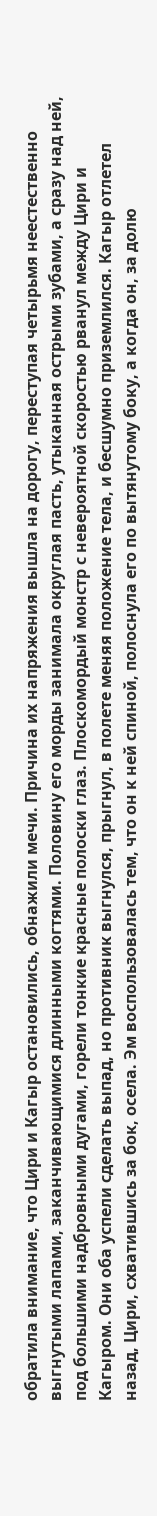обратила внимание, что Цири и Кагыр остановились, обнажили мечи. Причина их напряжения вышла на дорогу, переступая четырьмя неестественно выгнутыми лапами, заканчивающимися длинными когтями. Половину его морды занимала округлая пасть, утыканная острыми зубами, а сразу над ней, под большими надбровными дугами, горели тонкие красные полоски глаз. Плоскомордый монстр с невероятной скоростью рванул между Цири и Кагыром. Они оба успели сделать выпад, но противник выгнулся, прыгнул, в полете меняя положение тела, и бесшумно приземлился. Кагыр отлетел назад, Цири, схватившись за бок, осела. Эм воспользовалась тем, что он к ней спиной, полоснула его по вытянутому боку, а когда он, за долю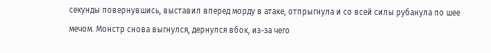секунды повернувшись, выставил вперед морду в атаке, отпрыгнула и со всей силы рубанула по шее мечом. Монстр снова выгнулся, дернулся вбок, из-за чего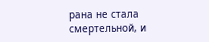рана не стала смертельной, и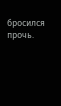бросился прочь.